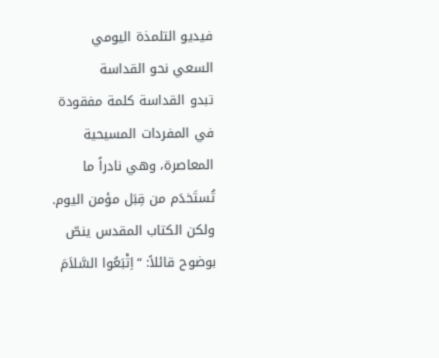فيديو التلمذة اليومي
السعي نحو القداسة
تبدو القداسة كلمة مفقودة في المفردات المسيحية المعاصرة، وهي نادراً ما تُستَخدَم من قِبَل مؤمن اليوم. ولكن الكتاب المقدس ينصّ بوضوح قائلاً: “اِتْبَعُوا السَّلاَمَ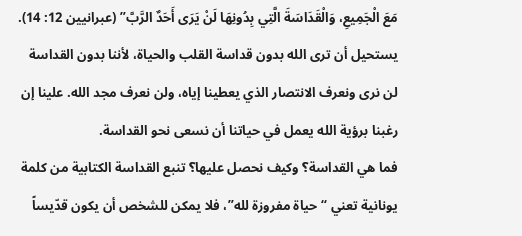مَعَ الْجَمِيعِ، وَالْقَدَاسَةَ الَّتِي بِدُونِهَا لَنْ يَرَى أَحَدٌ الرَّبَّ” (عبرانيين 12: 14). يستحيل أن ترى الله بدون قداسة القلب والحياة، لأننا بدون القداسة لن نرى ونعرف الانتصار الذي يعطينا إياه، ولن نعرف مجد الله. علينا إن رغبنا برؤية الله يعمل في حياتنا أن نسعى نحو القداسة.
فما هي القداسة؟ وكيف نحصل عليها؟ تنبع القداسة الكتابية من كلمة يونانية تعني “حياة مفروزة لله”، فلا يمكن للشخص أن يكون قدّيساً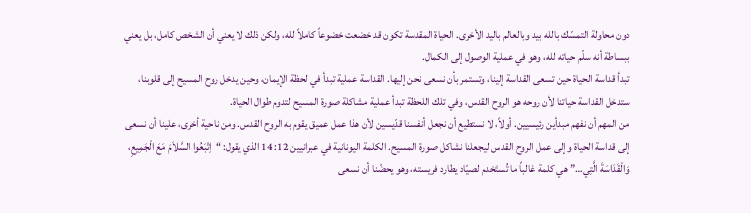دون محاولة التمسّك بالله بيد وبالعالم باليد الأخرى. الحياة المقدسة تكون قد خضعت خضوعاً كاملاً لله، ولكن ذلك لا يعني أن الشخص كامل، بل يعني ببساطة أنه سلّم حياته لله، وهو في عملية الوصول إلى الكمال.
تبدأ قداسة الحياة حين تسعى القداسة إلينا، وتستمر بأن نسعى نحن إليها. القداسة عملية تبدأ في لحظة الإيمان، وحين يدخل روح المسيح إلى قلوبنا، ستدخل القداسة حياتنا لأن روحه هو الروح القدس، وفي تلك اللحظة تبدأ عملية مشاكلة صورة المسيح لتدوم طوال الحياة.
من المهم أن نفهم مبدأين رئيسيين. أولاً، لا نستطيع أن نجعل أنفسنا قدّيسين لأن هذا عمل عميق يقوم به الروح القدس. ومن ناحية أخرى، علينا أن نسعى إلى قداسة الحياة وإلى عمل الروح القدس ليجعلنا نشاكل صورة المسيح. الكلمة اليونانية في عبرانيين 12: 14 الذي يقول: “اِتْبَعُوا السَّلاَمَ مَعَ الْجَمِيعِ، وَالْقَدَاسَةَ الَّتِي…” هي كلمة غالباً ما تُستَخدم لصيّاد يطارد فريسته، وهو يحضّنا أن نسعى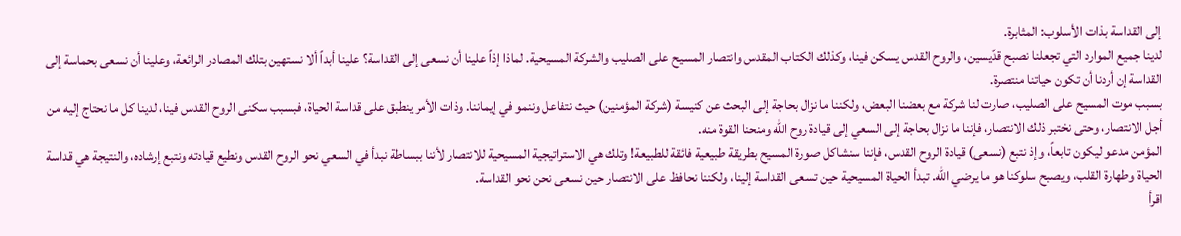إلى القداسة بذات الأسلوب: المثابرة.
لدينا جميع الموارد التي تجعلنا نصبح قدّيسين، والروح القدس يسكن فينا، وكذلك الكتاب المقدس وانتصار المسيح على الصليب والشركة المسيحية. لماذا إذاً علينا أن نسعى إلى القداسة؟ علينا أبداً ألا نستهين بتلك المصادر الرائعة، وعلينا أن نسعى بحماسة إلى القداسة إن أردنا أن تكون حياتنا منتصرة.
بسبب موت المسيح على الصليب، صارت لنا شركة مع بعضنا البعض، ولكننا ما نزال بحاجة إلى البحث عن كنيسة (شركة المؤمنين) حيث نتفاعل وننمو في إيماننا. وذات الأمر ينطبق على قداسة الحياة، فبسبب سكنى الروح القدس فينا، لدينا كل ما نحتاج إليه من أجل الانتصار، وحتى نختبر ذلك الانتصار، فإننا ما نزال بحاجة إلى السعي إلى قيادة روح الله ومنحنا القوة منه.
المؤمن مدعو ليكون تابعاً، وإذ نتبع (نسعى) قيادة الروح القدس، فإننا سنشاكل صورة المسيح بطريقة طبيعية فائقة للطبيعة! وتلك هي الاستراتيجية المسيحية للانتصار لأننا ببساطة نبدأ في السعي نحو الروح القدس ونطيع قيادته ونتبع إرشاده، والنتيجة هي قداسة الحياة وطهارة القلب، ويصبح سلوكنا هو ما يرضي الله. تبدأ الحياة المسيحية حين تسعى القداسة إلينا، ولكننا نحافظ على الانتصار حين نسعى نحن نحو القداسة.
اقرأ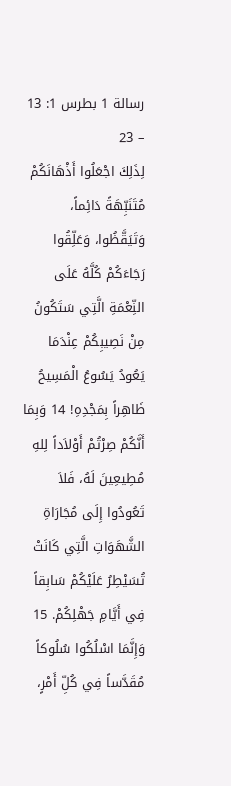رسالة 1 بطرس 1: 13 – 23
لِذَلِكَ اجْعَلُوا أَذْهَانَكُمْ مُتَنَبِّهَةً دَائِماً، وَتَيَقَّظُوا، وَعَلِّقُوا رَجَاءَكُمْ كُلَّهُ عَلَى النِّعْمَةِ الَّتِي سَتَكُونُ مِنْ نَصِيبِكُمْ عِنْدَمَا يَعُودُ يَسُوعُ الْمَسِيحُ ظَاهِراً بِمَجْدِهِ! 14 وَبِمَا أَنَّكُمْ صِرْتُمْ أَوْلاَداً لِلهِ مُطِيعِينَ لَهُ، فَلاَ تَعُودُوا إِلَى مُجَارَاةِ الشَّهَوَاتِ الَّتِي كَانَتْ تُسَيْطِرُ عَلَيْكُمْ سَابِقاً فِي أَيَّامِ جَهْلِكُمْ. 15 وَإِنَّمَا اسْلُكُوا سُلُوكاً مُقَدَّساً فِي كُلِّ أَمْرٍ،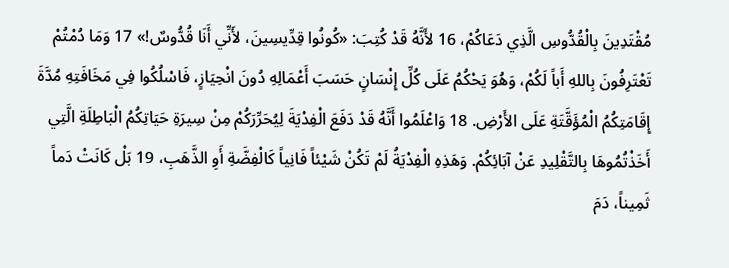مُقْتَدِينَ بِالْقُدُّوسِ الَّذِي دَعَاكُمْ، 16 لأَنَّهُ قَدْ كُتِبَ: «كُونُوا قِدِّيسِينَ، لأَنِّي أَنَا قُدُّوسٌ!» 17 وَمَا دُمْتُمْ تَعْتَرِفُونَ بِاللهِ أَباً لَكُمْ، وَهُوَ يَحْكُمُ عَلَى كُلِّ إِنْسَانٍ حَسَبَ أَعْمَالِهِ دُونَ انْحِيَازٍ، فَاسْلُكُوا فِي مَخَافَتِهِ مُدَّةَ إِقَامَتِكُمُ الْمُؤَقَّتَةِ عَلَى الأَرْضِ. 18 وَاعْلَمُوا أَنَّهُ قَدْ دَفَعَ الْفِدْيَةَ لِيُحَرِّرَكُمْ مِنْ سِيرَةِ حَيَاتِكُمُ الْبَاطِلَةِ الَّتِي أَخَذْتُمُوهَا بِالتَّقْلِيدِ عَنْ آبَائِكُمْ. وَهَذِهِ الْفِدْيَةُ لَمْ تَكُنْ شَيْئاً فَانِياً كَالْفِضَّةِ أَوِ الذَّهَبِ، 19 بَلْ كَانَتْ دَماً ثَمِيناً، دَمَ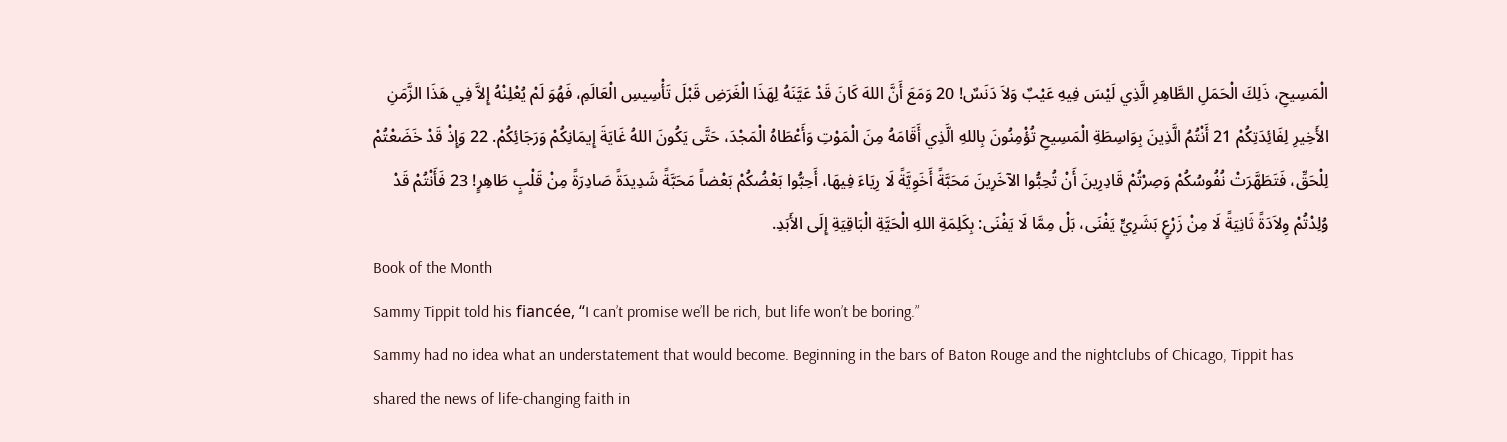الْمَسِيحِ، ذَلِكَ الْحَمَلِ الطَّاهِرِ الَّذِي لَيْسَ فِيهِ عَيْبٌ وَلاَ دَنَسٌ! 20 وَمَعَ أَنَّ اللهَ كَانَ قَدْ عَيَّنَهُ لِهَذَا الْغَرَضِ قَبْلَ تَأْسِيسِ الْعَالَمِ، فَهُوَ لَمْ يُعْلِنْهُ إِلاَّ فِي هَذَا الزَّمَنِ الأَخِيرِ لِفَائِدَتِكُمْ 21 أَنْتُمُ الَّذِينَ بِوَاسِطَةِ الْمَسِيحِ تُؤْمِنُونَ بِاللهِ الَّذِي أَقَامَهُ مِنَ الْمَوْتِ وَأَعْطَاهُ الْمَجْدَ، حَتَّى يَكُونَ اللهُ غَايَةَ إِيمَانِكُمْ وَرَجَائِكُمْ. 22 وَإِذْ قَدْ خَضَعْتُمْ لِلْحَقِّ، فَتَطَهَّرَتْ نُفُوسُكُمْ وَصِرْتُمْ قَادِرِينَ أَنْ تُحِبُّوا الآخَرِينَ مَحَبَّةً أَخَوِيَّةً لَا رِيَاءَ فِيهَا، أَحِبُّوا بَعْضُكُمْ بَعْضاً مَحَبَّةً شَدِيدَةً صَادِرَةً مِنْ قَلْبٍ طَاهِرٍ! 23 فَأَنْتُمْ قَدْ وُلِدْتُمْ وِلاَدَةً ثَانِيَةً لَا مِنْ زَرْعٍ بَشَرِيٍّ يَفْنَى، بَلْ مِمَّا لَا يَفْنَى: بِكَلِمَةِ اللهِ الْحَيَّةِ الْبَاقِيَةِ إِلَى الأَبَدِ.
Book of the Month
Sammy Tippit told his fiancée, “I can’t promise we’ll be rich, but life won’t be boring.”
Sammy had no idea what an understatement that would become. Beginning in the bars of Baton Rouge and the nightclubs of Chicago, Tippit has shared the news of life-changing faith in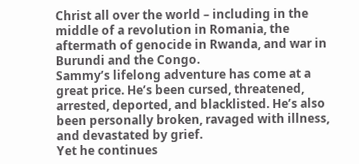Christ all over the world – including in the middle of a revolution in Romania, the aftermath of genocide in Rwanda, and war in Burundi and the Congo.
Sammy’s lifelong adventure has come at a great price. He’s been cursed, threatened, arrested, deported, and blacklisted. He’s also been personally broken, ravaged with illness, and devastated by grief.
Yet he continues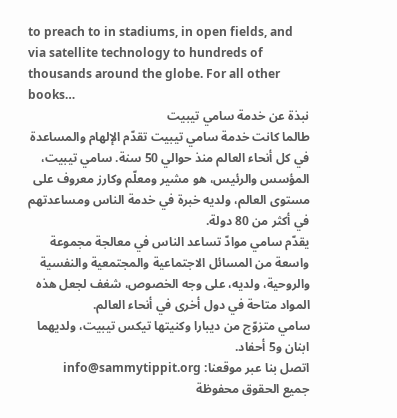to preach to in stadiums, in open fields, and via satellite technology to hundreds of thousands around the globe. For all other books…
نبذة عن خدمة سامي تيبيت
طالما كانت خدمة سامي تيبيت تقدّم الإلهام والمساعدة في كل أنحاء العالم منذ حوالي 50 سنة. سامي تيبيت، المؤسس والرئيس، هو مشير ومعلّم وكارز معروف على مستوى العالم، ولديه خبرة في خدمة الناس ومساعدتهم في أكثر من 80 دولة.
يقدّم سامي موادّ تساعد الناس في معالجة مجموعة واسعة من المسائل الاجتماعية والمجتمعية والنفسية والروحية، ولديه، على وجه الخصوص، شغف لجعل هذه المواد متاحة في دول أخرى في أنحاء العالم.
سامي متزوّج من ديبارا وكنيتها تيكس تيبيت، ولديهما ابنان و5 أحفاد.
اتصل بنا عبر موقعنا: info@sammytippit.org
جميع الحقوق محفوظة